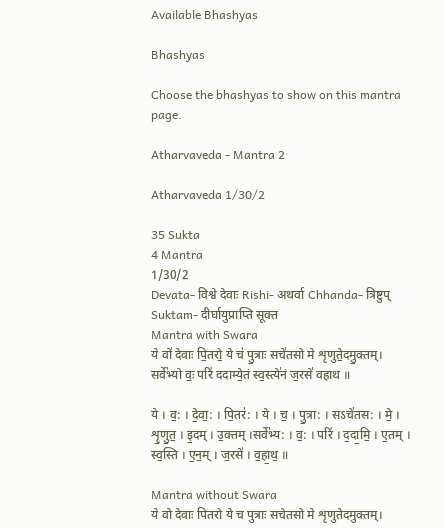Available Bhashyas

Bhashyas

Choose the bhashyas to show on this mantra page.

Atharvaveda - Mantra 2

Atharvaveda 1/30/2

35 Sukta
4 Mantra
1/30/2
Devata- विश्वे देवाः Rishi- अथर्वा Chhanda- त्रिष्टुप् Suktam- दीर्घायुप्राप्ति सूक्त
Mantra with Swara
ये वो॑ देवाः पि॒तरो॒ ये च॑ पु॒त्राः सचे॑तसो मे शृणुते॒दमु॒क्तम्। सर्वे॑भ्यो वः॒ परि॑ ददाम्ये॒तं स्व॒स्त्ये॑नं ज॒रसे॑ वहाथ ॥

ये । व॒: । दे॒वा॒: । पि॒तर॑: । ये । च॒ । पु॒त्रा: । सऽचे॑तस: । मे॒ । शृ॒णु॒त॒ । इ॒दम् । उ॒क्तम् ।सर्वे॑भ्य: । व॒: । परि॑ । द॒दा॒मि॒ । ए॒तम् । स्व॒स्ति । ए॒न॒म् । ज॒रसे॑ । व॒हा॒थ॒ ॥

Mantra without Swara
ये वो देवाः पितरो ये च पुत्राः सचेतसो मे शृणुतेदमुक्तम्।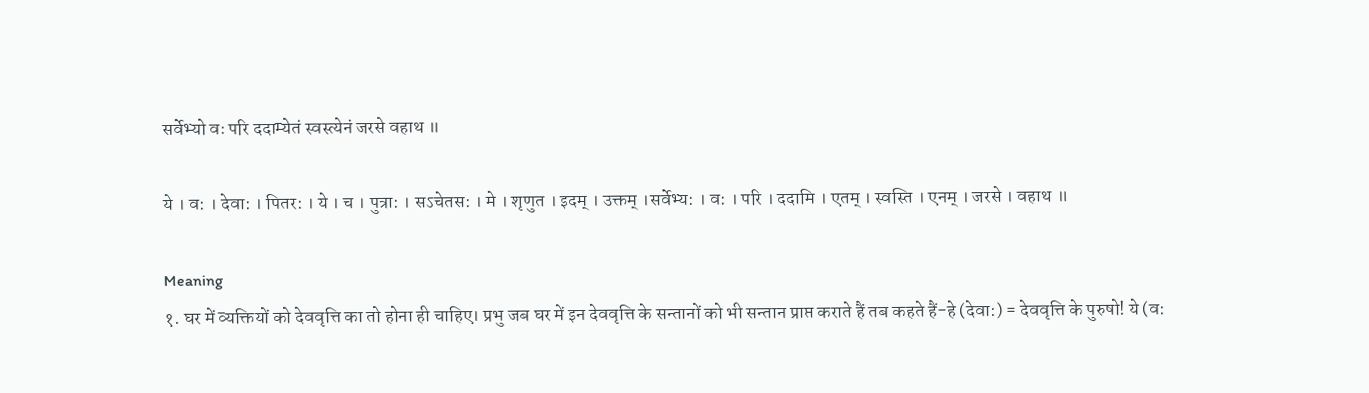सर्वेभ्यो वः परि ददाम्येतं स्वस्त्येनं जरसे वहाथ ॥

ये । व: । देवा: । पितर: । ये । च । पुत्रा: । सऽचेतस: । मे । शृणुत । इदम् । उक्तम् ।सर्वेभ्य: । व: । परि । ददामि । एतम् । स्वस्ति । एनम् । जरसे । वहाथ ॥

Meaning
१. घर में व्यक्तियों को देववृत्ति का तो होना ही चाहिए। प्रभु जब घर में इन देववृत्ति के सन्तानों को भी सन्तान प्राप्त कराते हैं तब कहते हैं-हे (देवा:) = देववृत्ति के पुरुषो! ये (व: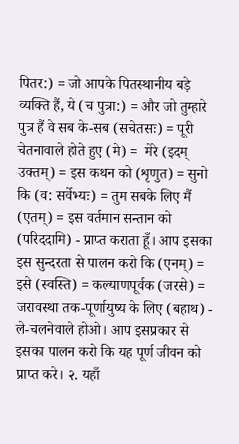पितर:) = जो आपके पितस्थानीय बड़े व्यक्ति हैं, ये (च पुत्रा:) = और जो तुम्हारे पुत्र हैं वे सब के-सब (सचेतसः) = पूरी चेतनावाले होते हुए (मे) =  मेरे (इदम् उक्तम्) = इस कथन को (शृणुत) = सुनो कि (व: सर्वेभ्यः) = तुम सबके लिए मैं (एतम्) = इस वर्तमान सन्तान को (परिददामि) - प्राप्त कराता हूँ। आप इसका इस सुन्दरता से पालन करो कि (एनम्) = इसे (स्वस्ति) = कल्याणपूर्वक (जरसे) = जरावस्था तक-पूर्णायुष्य के लिए (बहाथ) - ले-चलनेवाले होओ। आप इसप्रकार से इसका पालन करो कि यह पूर्ण जीवन को प्राप्त करे। २. यहाँ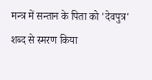मन्त्र में सन्तान के पिता को 'देवपुत्र' शब्द से स्मरण किया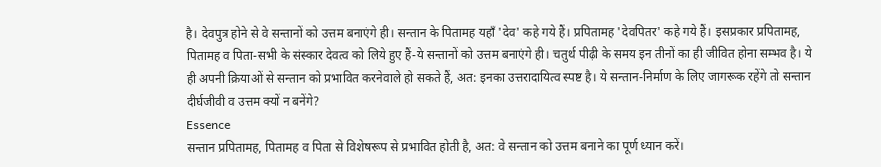है। देवपुत्र होने से वे सन्तानों को उत्तम बनाएंगे ही। सन्तान के पितामह यहाँ 'देव' कहे गये हैं। प्रपितामह 'देवपितर' कहे गये हैं। इसप्रकार प्रपितामह, पितामह व पिता-सभी के संस्कार देवत्व को लिये हुए हैं-ये सन्तानों को उत्तम बनाएंगे ही। चतुर्थ पीढ़ी के समय इन तीनों का ही जीवित होना सम्भव है। ये ही अपनी क्रियाओं से सन्तान को प्रभावित करनेवाले हो सकते हैं, अत: इनका उत्तरादायित्व स्पष्ट है। ये सन्तान-निर्माण के लिए जागरूक रहेंगे तो सन्तान दीर्घजीवी व उत्तम क्यों न बनेंगे?
Essence
सन्तान प्रपितामह, पितामह व पिता से विशेषरूप से प्रभावित होती है, अत: वे सन्तान को उत्तम बनाने का पूर्ण ध्यान करें।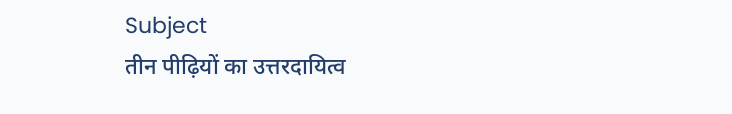Subject
तीन पीढ़ियों का उत्तरदायित्व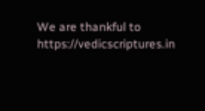We are thankful to https://vedicscriptures.in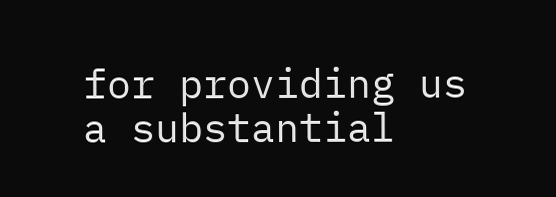for providing us a substantial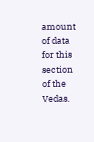amount of data for this section of the Vedas.